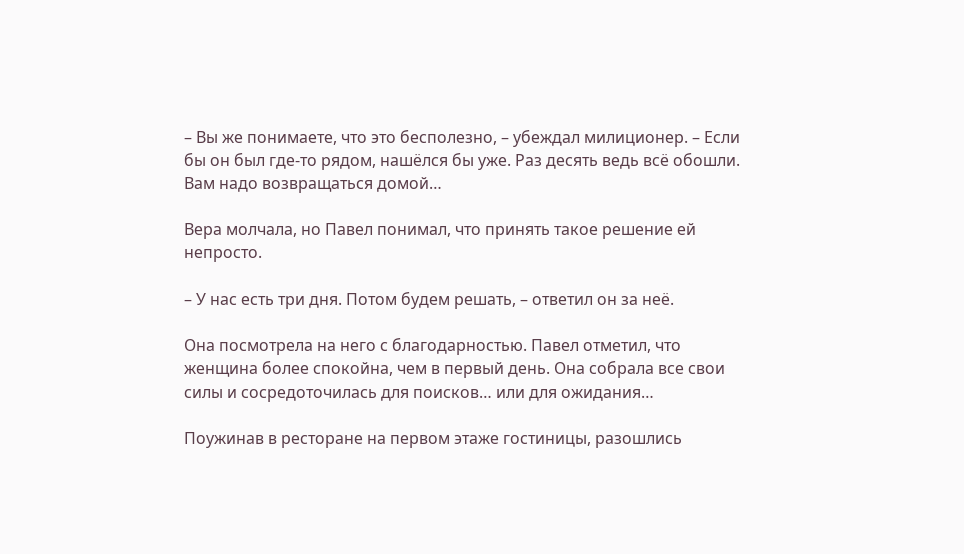– Вы же понимаете, что это бесполезно, – убеждал милиционер. – Если бы он был где-то рядом, нашёлся бы уже. Раз десять ведь всё обошли. Вам надо возвращаться домой…

Вера молчала, но Павел понимал, что принять такое решение ей непросто.

– У нас есть три дня. Потом будем решать, – ответил он за неё.

Она посмотрела на него с благодарностью. Павел отметил, что женщина более спокойна, чем в первый день. Она собрала все свои силы и сосредоточилась для поисков… или для ожидания…

Поужинав в ресторане на первом этаже гостиницы, разошлись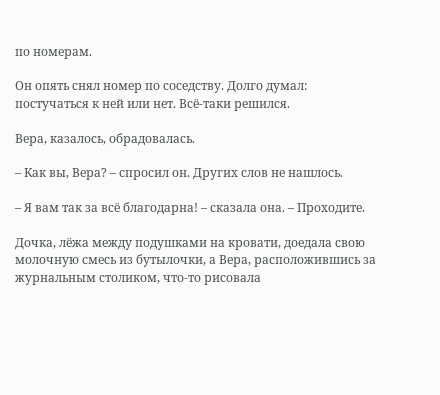по номерам.

Он опять снял номер по соседству. Долго думал: постучаться к ней или нет. Всё-таки решился.

Вера, казалось, обрадовалась.

– Как вы, Вера? – спросил он. Других слов не нашлось.

– Я вам так за всё благодарна! – сказала она. – Проходите.

Дочка, лёжа между подушками на кровати, доедала свою молочную смесь из бутылочки, а Вера, расположившись за журнальным столиком, что-то рисовала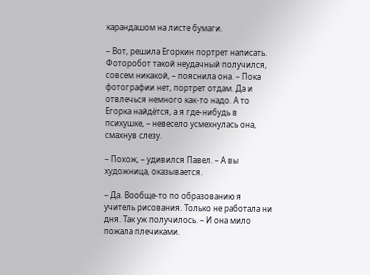карандашом на листе бумаги.

– Вот, решила Егоркин портрет написать. Фоторобот такой неудачный получился, совсем никакой, – пояснила она. – Пока фотографии нет, портрет отдам. Да и отвлечься немного как-то надо. А то Егорка найдётся, а я где-нибудь в психушке, – невесело усмехнулась она, смахнув слезу.

– Похож, – удивился Павел. – А вы художница, оказывается.

– Да. Вообще-то по образованию я учитель рисования. Только не работала ни дня. Так уж получилось. – И она мило пожала плечиками.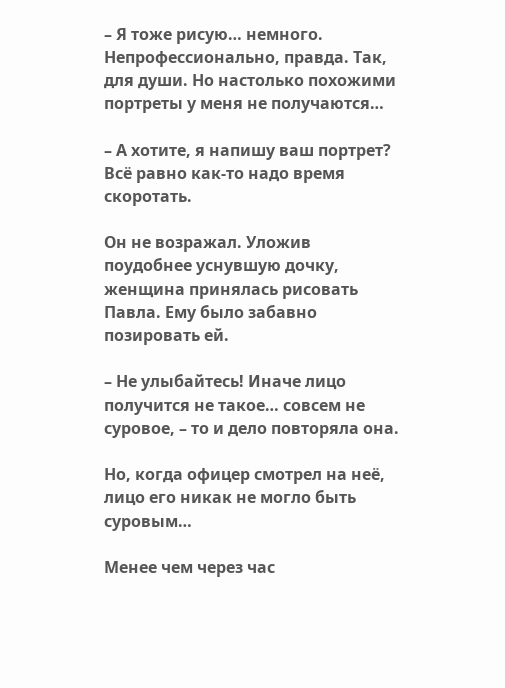– Я тоже рисую… немного. Непрофессионально, правда. Так, для души. Но настолько похожими портреты у меня не получаются…

– А хотите, я напишу ваш портрет? Всё равно как-то надо время скоротать.

Он не возражал. Уложив поудобнее уснувшую дочку, женщина принялась рисовать Павла. Ему было забавно позировать ей.

– Не улыбайтесь! Иначе лицо получится не такое… совсем не суровое, – то и дело повторяла она.

Но, когда офицер смотрел на неё, лицо его никак не могло быть суровым…

Менее чем через час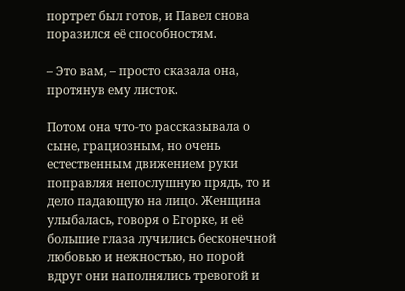портрет был готов, и Павел снова поразился её способностям.

– Это вам, – просто сказала она, протянув ему листок.

Потом она что-то рассказывала о сыне, грациозным, но очень естественным движением руки поправляя непослушную прядь, то и дело падающую на лицо. Женщина улыбалась, говоря о Егорке, и её большие глаза лучились бесконечной любовью и нежностью, но порой вдруг они наполнялись тревогой и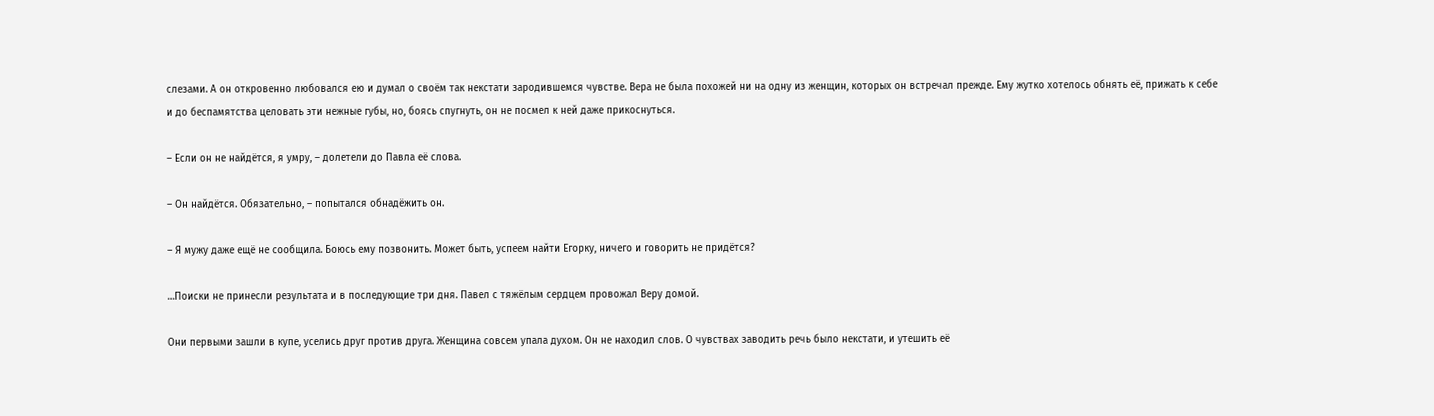слезами. А он откровенно любовался ею и думал о своём так некстати зародившемся чувстве. Вера не была похожей ни на одну из женщин, которых он встречал прежде. Ему жутко хотелось обнять её, прижать к себе и до беспамятства целовать эти нежные губы, но, боясь спугнуть, он не посмел к ней даже прикоснуться.

– Если он не найдётся, я умру, – долетели до Павла её слова.

– Он найдётся. Обязательно, – попытался обнадёжить он.

– Я мужу даже ещё не сообщила. Боюсь ему позвонить. Может быть, успеем найти Егорку, ничего и говорить не придётся?

…Поиски не принесли результата и в последующие три дня. Павел с тяжёлым сердцем провожал Веру домой.

Они первыми зашли в купе, уселись друг против друга. Женщина совсем упала духом. Он не находил слов. О чувствах заводить речь было некстати, и утешить её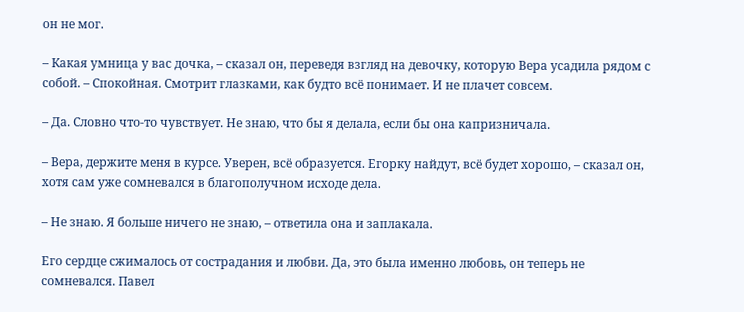он не мог.

– Какая умница у вас дочка, – сказал он, переведя взгляд на девочку, которую Вера усадила рядом с собой. – Спокойная. Смотрит глазками, как будто всё понимает. И не плачет совсем.

– Да. Словно что-то чувствует. Не знаю, что бы я делала, если бы она капризничала.

– Вера, держите меня в курсе. Уверен, всё образуется. Егорку найдут, всё будет хорошо, – сказал он, хотя сам уже сомневался в благополучном исходе дела.

– Не знаю. Я больше ничего не знаю, – ответила она и заплакала.

Его сердце сжималось от сострадания и любви. Да, это была именно любовь, он теперь не сомневался. Павел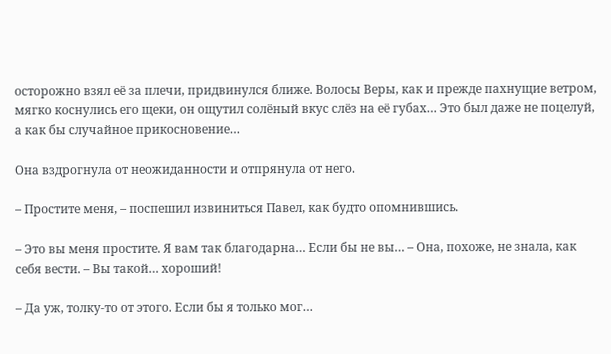осторожно взял её за плечи, придвинулся ближе. Волосы Веры, как и прежде пахнущие ветром, мягко коснулись его щеки, он ощутил солёный вкус слёз на её губах… Это был даже не поцелуй, а как бы случайное прикосновение…

Она вздрогнула от неожиданности и отпрянула от него.

– Простите меня, – поспешил извиниться Павел, как будто опомнившись.

– Это вы меня простите. Я вам так благодарна… Если бы не вы… – Она, похоже, не знала, как себя вести. – Вы такой… хороший!

– Да уж, толку-то от этого. Если бы я только мог…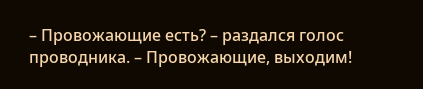– Провожающие есть? – раздался голос проводника. – Провожающие, выходим!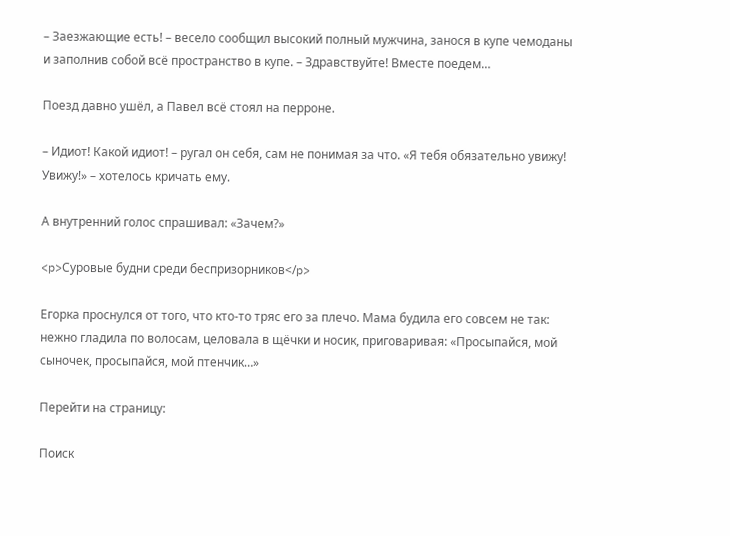– Заезжающие есть! – весело сообщил высокий полный мужчина, занося в купе чемоданы и заполнив собой всё пространство в купе. – Здравствуйте! Вместе поедем…

Поезд давно ушёл, а Павел всё стоял на перроне.

– Идиот! Какой идиот! – ругал он себя, сам не понимая за что. «Я тебя обязательно увижу! Увижу!» – хотелось кричать ему.

А внутренний голос спрашивал: «Зачем?»

<p>Суровые будни среди беспризорников</p>

Егорка проснулся от того, что кто-то тряс его за плечо. Мама будила его совсем не так: нежно гладила по волосам, целовала в щёчки и носик, приговаривая: «Просыпайся, мой сыночек, просыпайся, мой птенчик…»

Перейти на страницу:

Поиск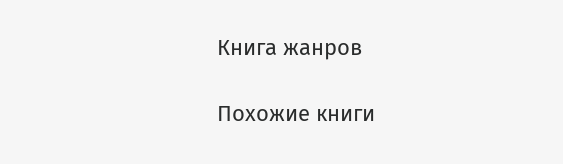Книга жанров

Похожие книги